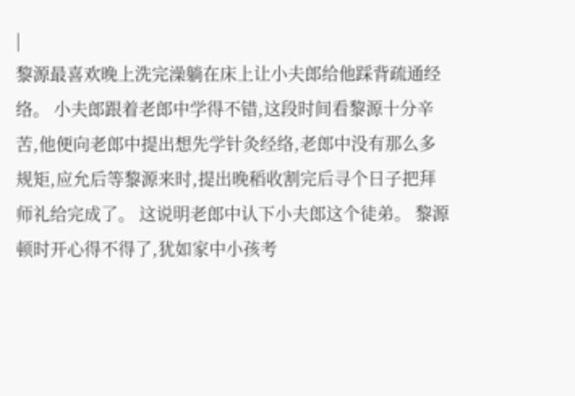|
黎源最喜欢晚上洗完澡躺在床上让小夫郎给他踩背疏通经络。 小夫郎跟着老郎中学得不错,这段时间看黎源十分辛苦,他便向老郎中提出想先学针灸经络,老郎中没有那么多规矩,应允后等黎源来时,提出晚稻收割完后寻个日子把拜师礼给完成了。 这说明老郎中认下小夫郎这个徒弟。 黎源顿时开心得不得了,犹如家中小孩考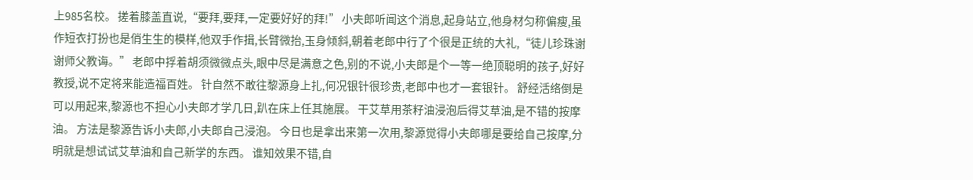上985名校。 搓着膝盖直说,“要拜,要拜,一定要好好的拜!” 小夫郎听闻这个消息,起身站立,他身材匀称偏瘦,虽作短衣打扮也是俏生生的模样,他双手作揖,长臂微抬,玉身倾斜,朝着老郎中行了个很是正统的大礼,“徒儿珍珠谢谢师父教诲。” 老郎中捊着胡须微微点头,眼中尽是满意之色,别的不说,小夫郎是个一等一绝顶聪明的孩子,好好教授,说不定将来能造福百姓。 针自然不敢往黎源身上扎,何况银针很珍贵,老郎中也才一套银针。 舒经活络倒是可以用起来,黎源也不担心小夫郎才学几日,趴在床上任其施展。 干艾草用茶籽油浸泡后得艾草油,是不错的按摩油。 方法是黎源告诉小夫郎,小夫郎自己浸泡。 今日也是拿出来第一次用,黎源觉得小夫郎哪是要给自己按摩,分明就是想试试艾草油和自己新学的东西。 谁知效果不错,自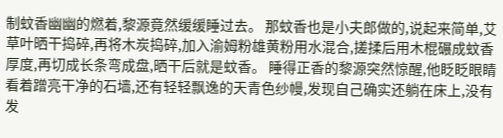制蚊香幽幽的燃着,黎源竟然缓缓睡过去。 那蚊香也是小夫郎做的,说起来简单,艾草叶晒干捣碎,再将木炭捣碎,加入渝姆粉雄黄粉用水混合,搓揉后用木棍碾成蚊香厚度,再切成长条弯成盘,晒干后就是蚊香。 睡得正香的黎源突然惊醒,他眨眨眼睛看着蹭亮干净的石墙,还有轻轻飘逸的天青色纱幔,发现自己确实还躺在床上,没有发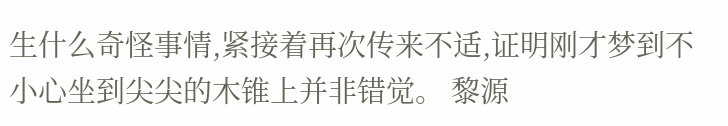生什么奇怪事情,紧接着再次传来不适,证明刚才梦到不小心坐到尖尖的木锥上并非错觉。 黎源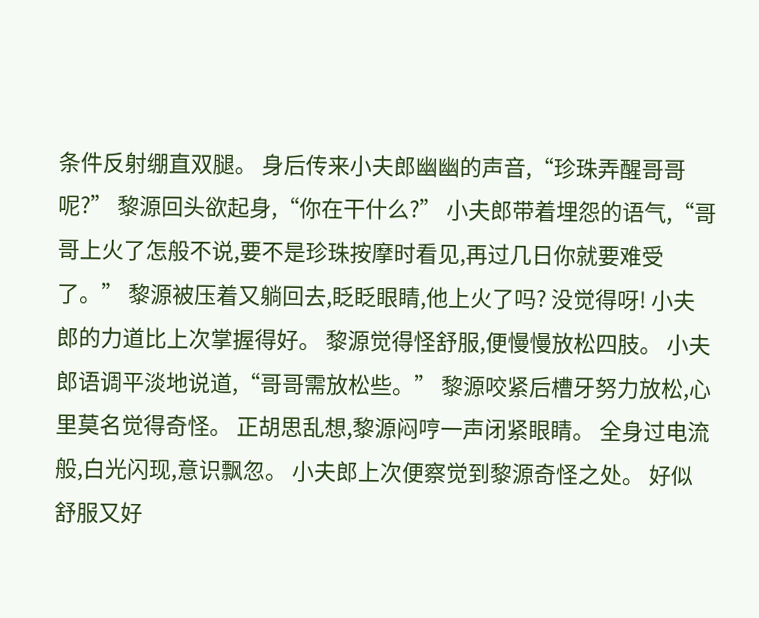条件反射绷直双腿。 身后传来小夫郎幽幽的声音,“珍珠弄醒哥哥呢?” 黎源回头欲起身,“你在干什么?” 小夫郎带着埋怨的语气,“哥哥上火了怎般不说,要不是珍珠按摩时看见,再过几日你就要难受了。” 黎源被压着又躺回去,眨眨眼睛,他上火了吗? 没觉得呀! 小夫郎的力道比上次掌握得好。 黎源觉得怪舒服,便慢慢放松四肢。 小夫郎语调平淡地说道,“哥哥需放松些。” 黎源咬紧后槽牙努力放松,心里莫名觉得奇怪。 正胡思乱想,黎源闷哼一声闭紧眼睛。 全身过电流般,白光闪现,意识飘忽。 小夫郎上次便察觉到黎源奇怪之处。 好似舒服又好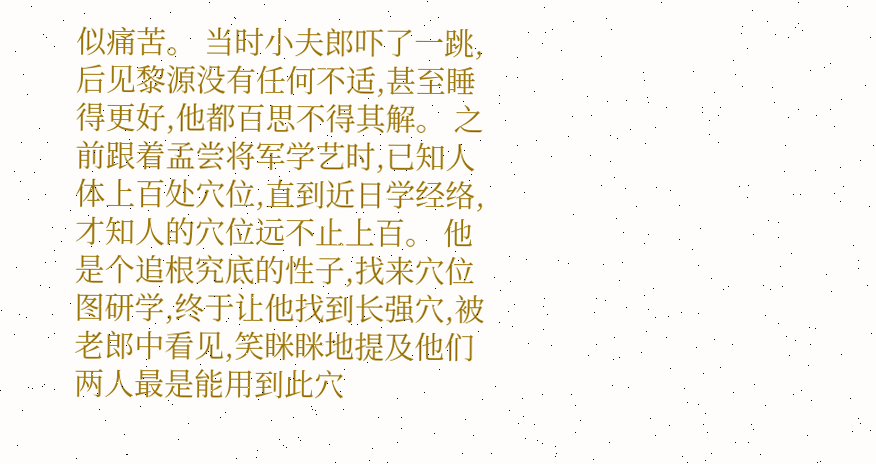似痛苦。 当时小夫郎吓了一跳,后见黎源没有任何不适,甚至睡得更好,他都百思不得其解。 之前跟着孟尝将军学艺时,已知人体上百处穴位,直到近日学经络,才知人的穴位远不止上百。 他是个追根究底的性子,找来穴位图研学,终于让他找到长强穴,被老郎中看见,笑眯眯地提及他们两人最是能用到此穴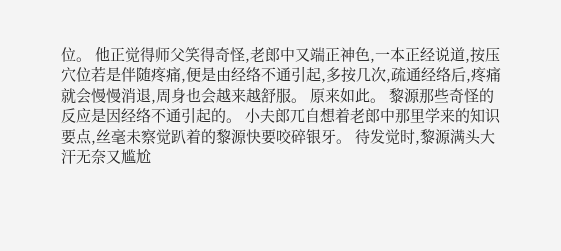位。 他正觉得师父笑得奇怪,老郎中又端正神色,一本正经说道,按压穴位若是伴随疼痛,便是由经络不通引起,多按几次,疏通经络后,疼痛就会慢慢消退,周身也会越来越舒服。 原来如此。 黎源那些奇怪的反应是因经络不通引起的。 小夫郎兀自想着老郎中那里学来的知识要点,丝毫未察觉趴着的黎源快要咬碎银牙。 待发觉时,黎源满头大汗无奈又尴尬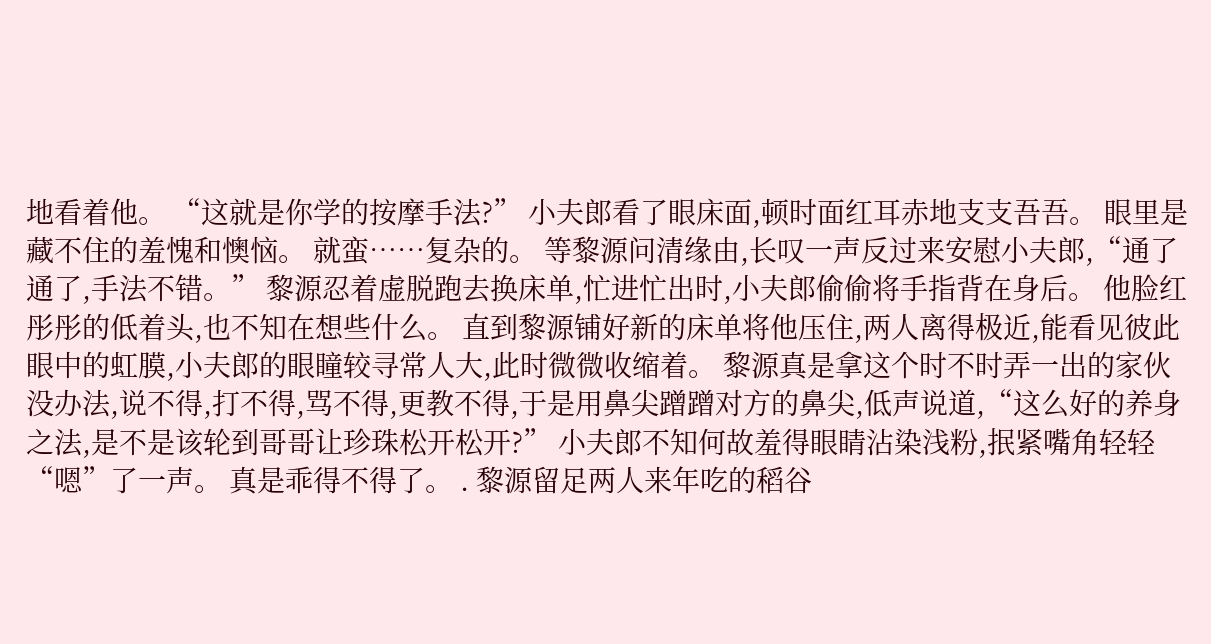地看着他。 “这就是你学的按摩手法?” 小夫郎看了眼床面,顿时面红耳赤地支支吾吾。 眼里是藏不住的羞愧和懊恼。 就蛮……复杂的。 等黎源问清缘由,长叹一声反过来安慰小夫郎,“通了通了,手法不错。” 黎源忍着虚脱跑去换床单,忙进忙出时,小夫郎偷偷将手指背在身后。 他脸红彤彤的低着头,也不知在想些什么。 直到黎源铺好新的床单将他压住,两人离得极近,能看见彼此眼中的虹膜,小夫郎的眼瞳较寻常人大,此时微微收缩着。 黎源真是拿这个时不时弄一出的家伙没办法,说不得,打不得,骂不得,更教不得,于是用鼻尖蹭蹭对方的鼻尖,低声说道,“这么好的养身之法,是不是该轮到哥哥让珍珠松开松开?” 小夫郎不知何故羞得眼睛沾染浅粉,抿紧嘴角轻轻“嗯”了一声。 真是乖得不得了。 . 黎源留足两人来年吃的稻谷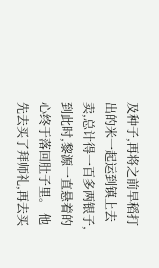及种子,再将之前早稻打出的米一起运到镇上去卖,总计得一百多两银子,到此时,黎源一直悬着的心终于落回肚子里。 他先去买了拜师礼,再去买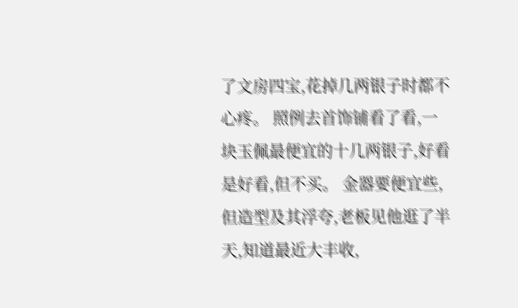了文房四宝,花掉几两银子时都不心疼。 照例去首饰铺看了看,一块玉佩最便宜的十几两银子,好看是好看,但不买。 金器要便宜些,但造型及其浮夸,老板见他逛了半天,知道最近大丰收,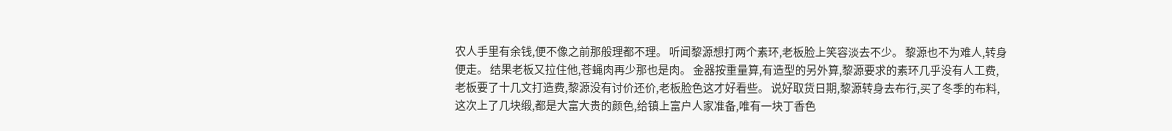农人手里有余钱,便不像之前那般理都不理。 听闻黎源想打两个素环,老板脸上笑容淡去不少。 黎源也不为难人,转身便走。 结果老板又拉住他,苍蝇肉再少那也是肉。 金器按重量算,有造型的另外算,黎源要求的素环几乎没有人工费,老板要了十几文打造费,黎源没有讨价还价,老板脸色这才好看些。 说好取货日期,黎源转身去布行,买了冬季的布料,这次上了几块缎,都是大富大贵的颜色,给镇上富户人家准备,唯有一块丁香色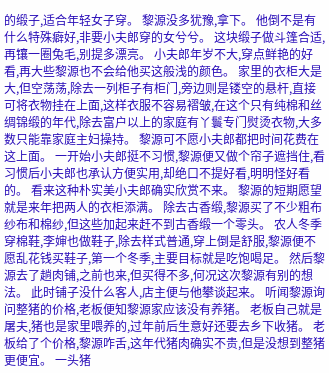的缎子,适合年轻女子穿。 黎源没多犹豫,拿下。 他倒不是有什么特殊癖好,非要小夫郎穿的女兮兮。 这块缎子做斗篷合适,再镶一圈兔毛,别提多漂亮。 小夫郎年岁不大,穿点鲜艳的好看,再大些黎源也不会给他买这般浅的颜色。 家里的衣柜大是大,但空荡荡,除去一列柜子有柜门,旁边则是镂空的悬杆,直接可将衣物挂在上面,这样衣服不容易褶皱,在这个只有纯棉和丝绸锦缎的年代,除去富户以上的家庭有丫鬟专门熨烫衣物,大多数只能靠家庭主妇操持。 黎源可不愿小夫郎都把时间花费在这上面。 一开始小夫郎挺不习惯,黎源便又做个帘子遮挡住,看习惯后小夫郎也承认方便实用,却绝口不提好看,明明怪好看的。 看来这种朴实美小夫郎确实欣赏不来。 黎源的短期愿望就是来年把两人的衣柜添满。 除去古香缎,黎源买了不少粗布纱布和棉纱,但这些加起来赶不到古香缎一个零头。 农人冬季穿棉鞋,李婶也做鞋子,除去样式普通,穿上倒是舒服,黎源便不愿乱花钱买鞋子,第一个冬季,主要目标就是吃饱喝足。 然后黎源去了趟肉铺,之前也来,但买得不多,何况这次黎源有别的想法。 此时铺子没什么客人,店主便与他攀谈起来。 听闻黎源询问整猪的价格,老板便知黎源家应该没有养猪。 老板自己就是屠夫,猪也是家里喂养的,过年前后生意好还要去乡下收猪。 老板给了个价格,黎源咋舌,这年代猪肉确实不贵,但是没想到整猪更便宜。 一头猪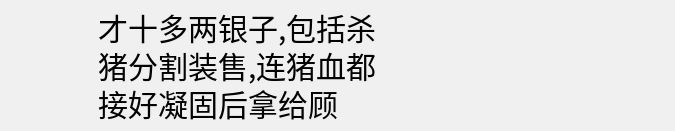才十多两银子,包括杀猪分割装售,连猪血都接好凝固后拿给顾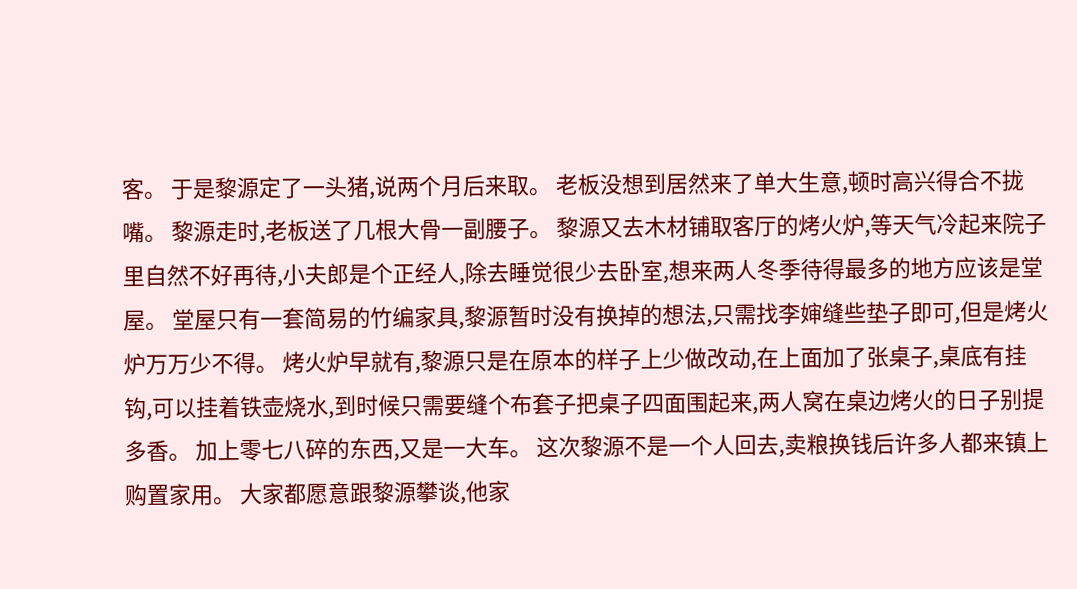客。 于是黎源定了一头猪,说两个月后来取。 老板没想到居然来了单大生意,顿时高兴得合不拢嘴。 黎源走时,老板送了几根大骨一副腰子。 黎源又去木材铺取客厅的烤火炉,等天气冷起来院子里自然不好再待,小夫郎是个正经人,除去睡觉很少去卧室,想来两人冬季待得最多的地方应该是堂屋。 堂屋只有一套简易的竹编家具,黎源暂时没有换掉的想法,只需找李婶缝些垫子即可,但是烤火炉万万少不得。 烤火炉早就有,黎源只是在原本的样子上少做改动,在上面加了张桌子,桌底有挂钩,可以挂着铁壶烧水,到时候只需要缝个布套子把桌子四面围起来,两人窝在桌边烤火的日子别提多香。 加上零七八碎的东西,又是一大车。 这次黎源不是一个人回去,卖粮换钱后许多人都来镇上购置家用。 大家都愿意跟黎源攀谈,他家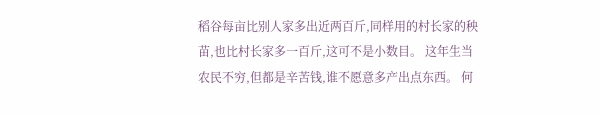稻谷每亩比别人家多出近两百斤,同样用的村长家的秧苗,也比村长家多一百斤,这可不是小数目。 这年生当农民不穷,但都是辛苦钱,谁不愿意多产出点东西。 何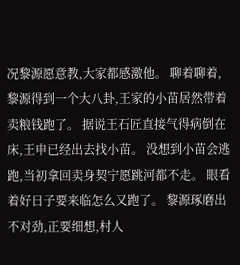况黎源愿意教,大家都感激他。 聊着聊着,黎源得到一个大八卦,王家的小苗居然带着卖粮钱跑了。 据说王石匠直接气得病倒在床,王申已经出去找小苗。 没想到小苗会逃跑,当初拿回卖身契宁愿跳河都不走。 眼看着好日子要来临怎么又跑了。 黎源琢磨出不对劲,正要细想,村人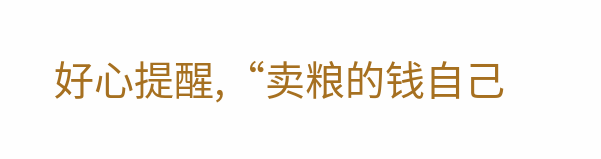好心提醒,“卖粮的钱自己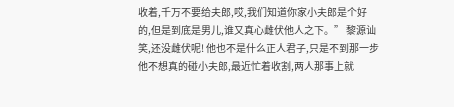收着,千万不要给夫郎,哎,我们知道你家小夫郎是个好的,但是到底是男儿,谁又真心雌伏他人之下。” 黎源讪笑,还没雌伏呢! 他也不是什么正人君子,只是不到那一步他不想真的碰小夫郎,最近忙着收割,两人那事上就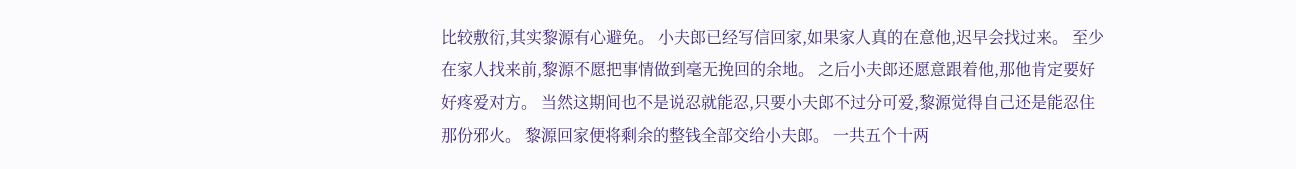比较敷衍,其实黎源有心避免。 小夫郎已经写信回家,如果家人真的在意他,迟早会找过来。 至少在家人找来前,黎源不愿把事情做到毫无挽回的余地。 之后小夫郎还愿意跟着他,那他肯定要好好疼爱对方。 当然这期间也不是说忍就能忍,只要小夫郎不过分可爱,黎源觉得自己还是能忍住那份邪火。 黎源回家便将剩余的整钱全部交给小夫郎。 一共五个十两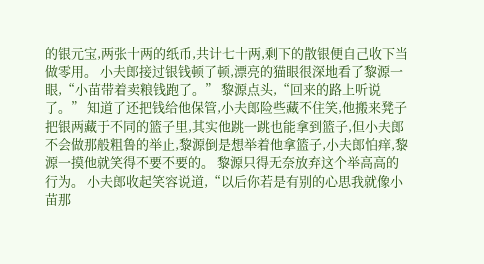的银元宝,两张十两的纸币,共计七十两,剩下的散银便自己收下当做零用。 小夫郎接过银钱顿了顿,漂亮的猫眼很深地看了黎源一眼,“小苗带着卖粮钱跑了。” 黎源点头,“回来的路上听说了。” 知道了还把钱给他保管,小夫郎险些藏不住笑,他搬来凳子把银两藏于不同的篮子里,其实他跳一跳也能拿到篮子,但小夫郎不会做那般粗鲁的举止,黎源倒是想举着他拿篮子,小夫郎怕痒,黎源一摸他就笑得不要不要的。 黎源只得无奈放弃这个举高高的行为。 小夫郎收起笑容说道,“以后你若是有别的心思我就像小苗那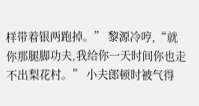样带着银两跑掉。” 黎源冷哼,“就你那腿脚功夫,我给你一天时间你也走不出梨花村。” 小夫郎顿时被气得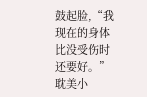鼓起脸,“我现在的身体比没受伤时还要好。”
耽美小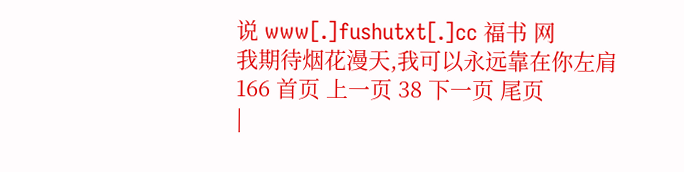说 www[.]fushutxt[.]cc 福书 网
我期待烟花漫天,我可以永远靠在你左肩
166 首页 上一页 38 下一页 尾页
|